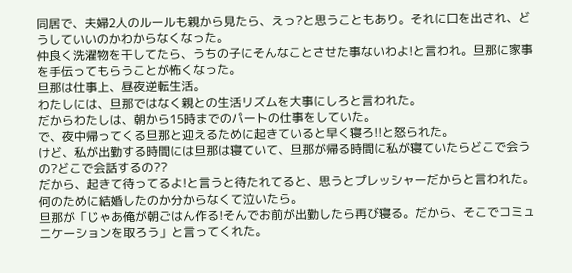同居で、夫婦2人のルールも親から見たら、えっ?と思うこともあり。それに口を出され、どうしていいのかわからなくなった。
仲良く洗濯物を干してたら、うちの子にそんなことさせた事ないわよ!と言われ。旦那に家事を手伝ってもらうことが怖くなった。
旦那は仕事上、昼夜逆転生活。
わたしには、旦那ではなく親との生活リズムを大事にしろと言われた。
だからわたしは、朝から15時までのパートの仕事をしていた。
で、夜中帰ってくる旦那と迎えるために起きていると早く寝ろ!!と怒られた。
けど、私が出勤する時間には旦那は寝ていて、旦那が帰る時間に私が寝ていたらどこで会うの?どこで会話するの??
だから、起きて待ってるよ!と言うと待たれてると、思うとプレッシャーだからと言われた。
何のために結婚したのか分からなくて泣いたら。
旦那が「じゃあ俺が朝ごはん作る!そんでお前が出勤したら再び寝る。だから、そこでコミュニケーションを取ろう」と言ってくれた。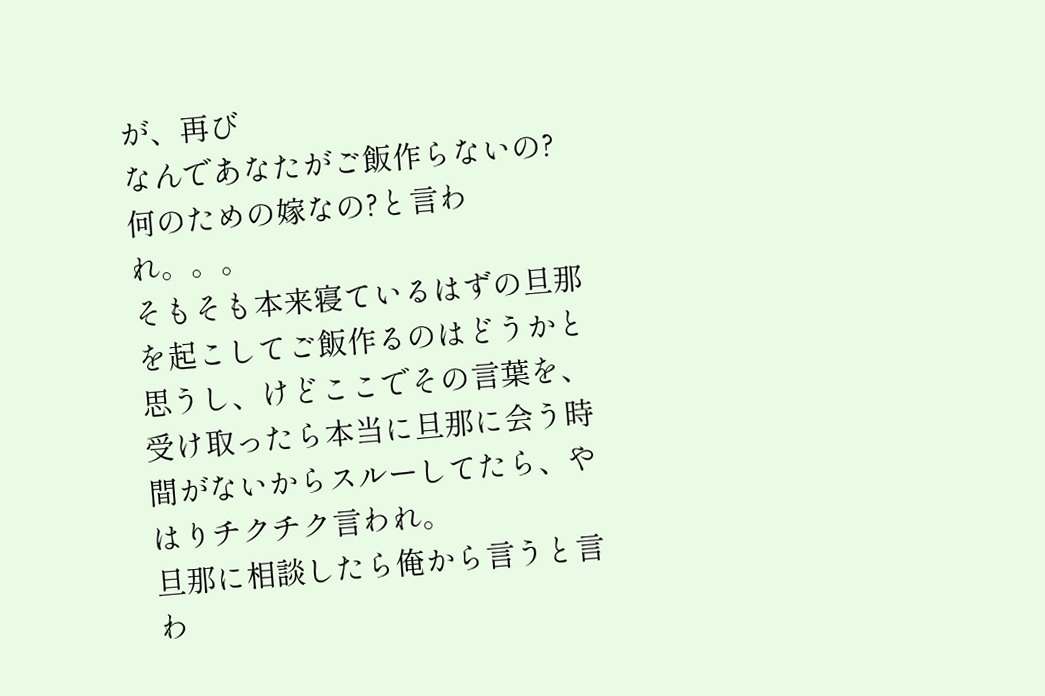が、再び
なんであなたがご飯作らないの?何のための嫁なの?と言われ。。。
そもそも本来寝ているはずの旦那を起こしてご飯作るのはどうかと思うし、けどここでその言葉を、受け取ったら本当に旦那に会う時間がないからスルーしてたら、やはりチクチク言われ。
旦那に相談したら俺から言うと言わ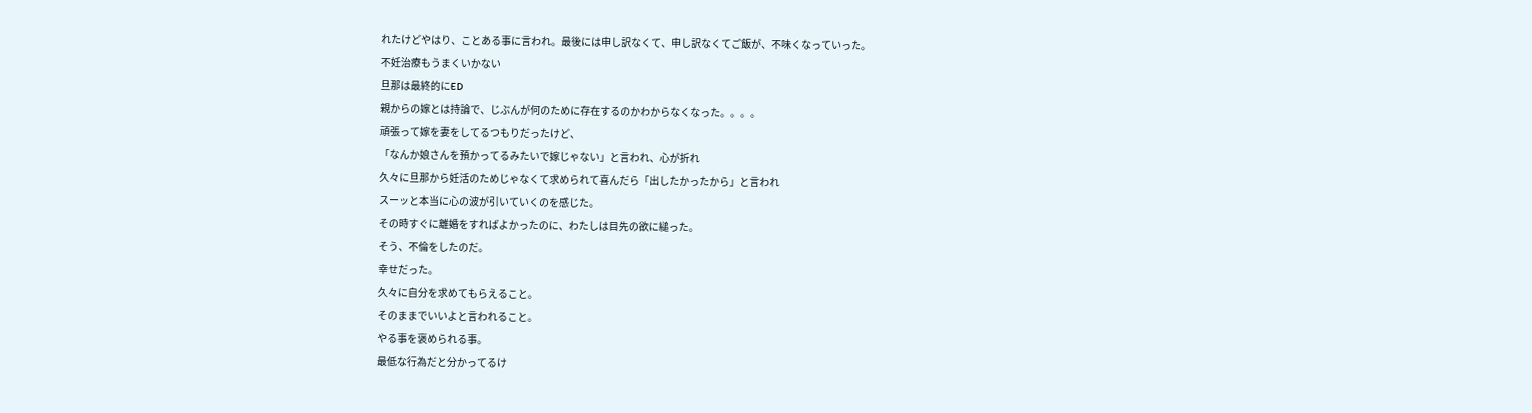れたけどやはり、ことある事に言われ。最後には申し訳なくて、申し訳なくてご飯が、不味くなっていった。
不妊治療もうまくいかない
旦那は最終的にED
親からの嫁とは持論で、じぶんが何のために存在するのかわからなくなった。。。。
頑張って嫁を妻をしてるつもりだったけど、
「なんか娘さんを預かってるみたいで嫁じゃない」と言われ、心が折れ
久々に旦那から妊活のためじゃなくて求められて喜んだら「出したかったから」と言われ
スーッと本当に心の波が引いていくのを感じた。
その時すぐに離婚をすればよかったのに、わたしは目先の欲に縋った。
そう、不倫をしたのだ。
幸せだった。
久々に自分を求めてもらえること。
そのままでいいよと言われること。
やる事を褒められる事。
最低な行為だと分かってるけ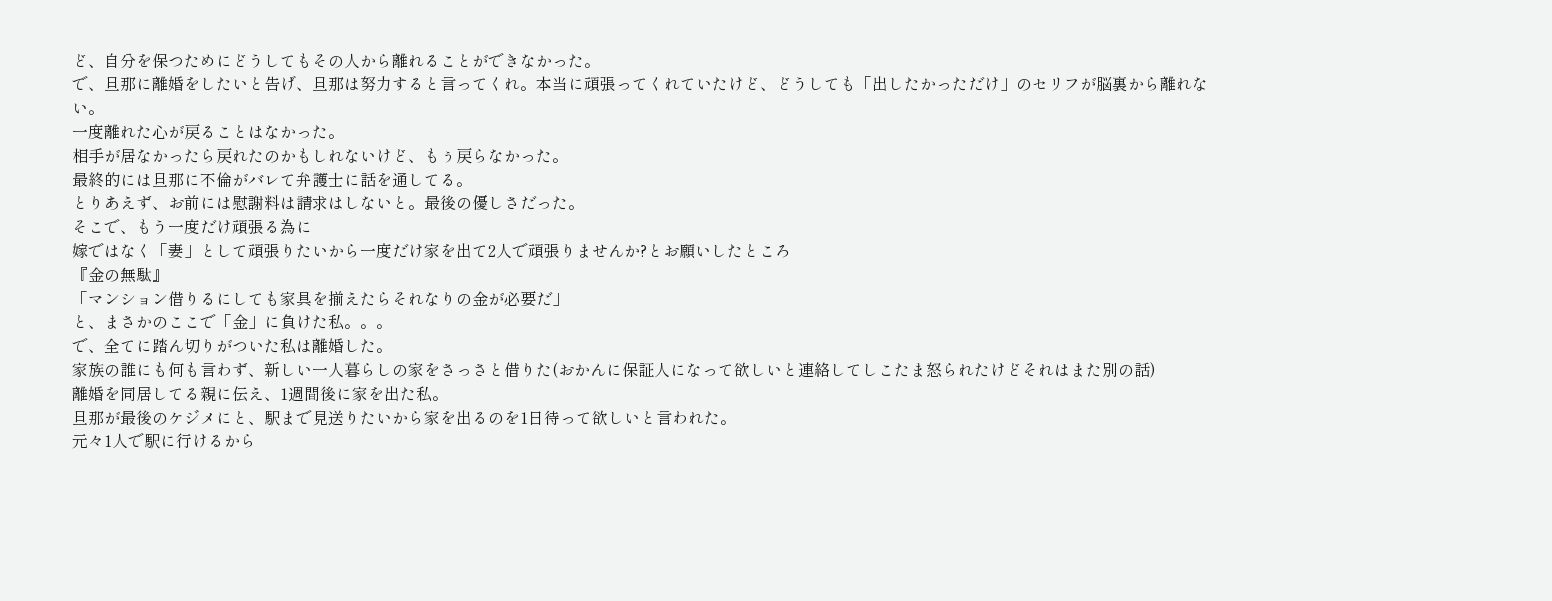ど、自分を保つためにどうしてもその人から離れることができなかった。
で、旦那に離婚をしたいと告げ、旦那は努力すると言ってくれ。本当に頑張ってくれていたけど、どうしても「出したかっただけ」のセリフが脳裏から離れない。
一度離れた心が戻ることはなかった。
相手が居なかったら戻れたのかもしれないけど、もぅ戻らなかった。
最終的には旦那に不倫がバレて弁護士に話を通してる。
とりあえず、お前には慰謝料は請求はしないと。最後の優しさだった。
そこで、もう一度だけ頑張る為に
嫁ではなく「妻」として頑張りたいから一度だけ家を出て2人で頑張りませんか?とお願いしたところ
『金の無駄』
「マンション借りるにしても家具を揃えたらそれなりの金が必要だ」
と、まさかのここで「金」に負けた私。。。
で、全てに踏ん切りがついた私は離婚した。
家族の誰にも何も言わず、新しい一人暮らしの家をさっさと借りた(おかんに保証人になって欲しいと連絡してしこたま怒られたけどそれはまた別の話)
離婚を同居してる親に伝え、1週間後に家を出た私。
旦那が最後のケジメにと、駅まで見送りたいから家を出るのを1日待って欲しいと言われた。
元々1人で駅に行けるから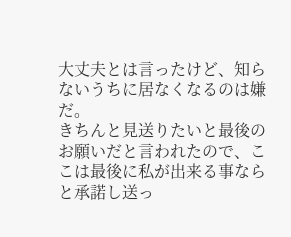大丈夫とは言ったけど、知らないうちに居なくなるのは嫌だ。
きちんと見送りたいと最後のお願いだと言われたので、ここは最後に私が出来る事ならと承諾し送っ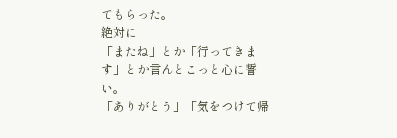てもらった。
絶対に
「またね」とか「行ってきます」とか言んとこっと心に誓い。
「ありがとう」「気をつけて帰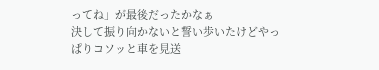ってね」が最後だったかなぁ
決して振り向かないと誓い歩いたけどやっぱりコソッと車を見送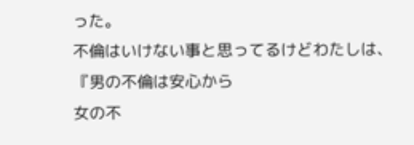った。
不倫はいけない事と思ってるけどわたしは、
『男の不倫は安心から
女の不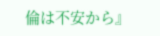倫は不安から』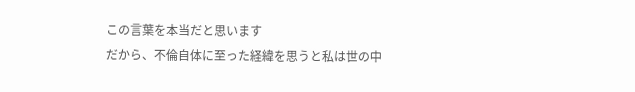この言葉を本当だと思います
だから、不倫自体に至った経緯を思うと私は世の中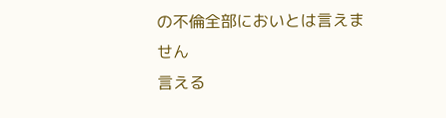の不倫全部においとは言えません
言える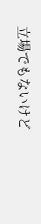立場でもないけど